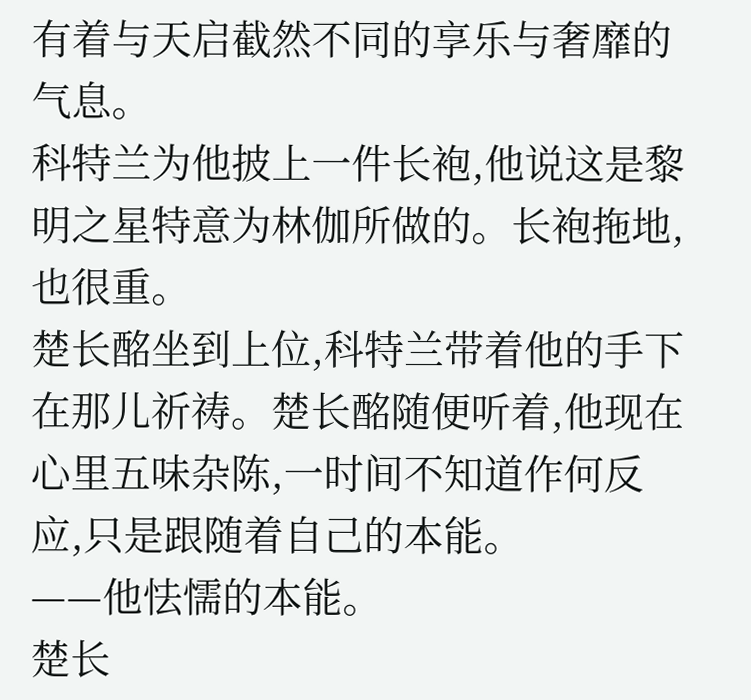有着与天启截然不同的享乐与奢靡的气息。
科特兰为他披上一件长袍,他说这是黎明之星特意为林伽所做的。长袍拖地,也很重。
楚长酩坐到上位,科特兰带着他的手下在那儿祈祷。楚长酩随便听着,他现在心里五味杂陈,一时间不知道作何反应,只是跟随着自己的本能。
——他怯懦的本能。
楚长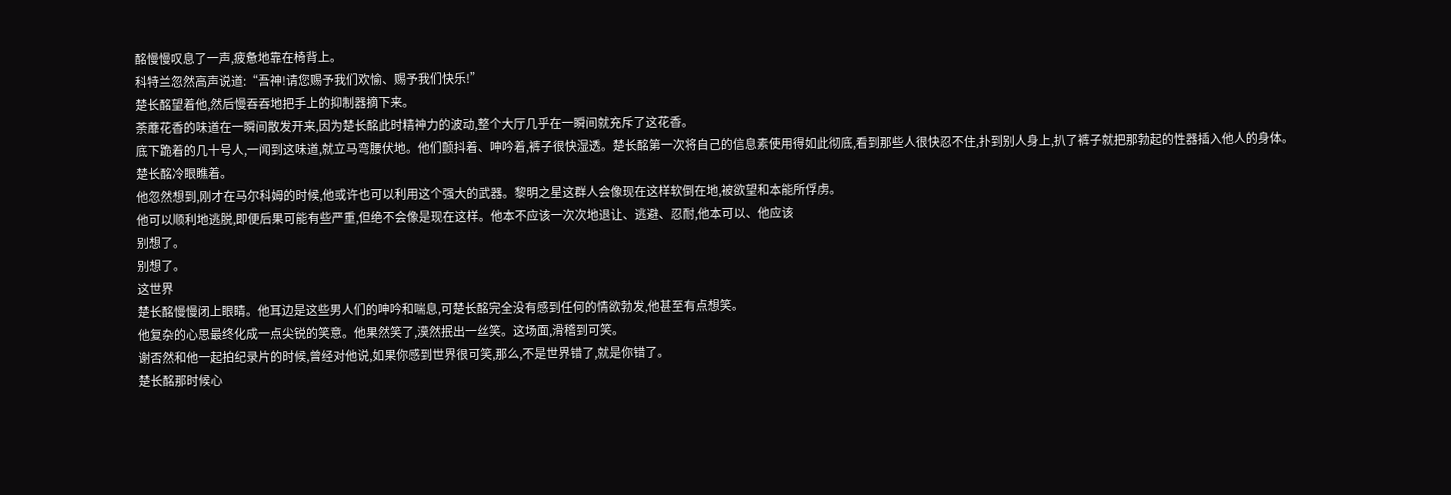酩慢慢叹息了一声,疲惫地靠在椅背上。
科特兰忽然高声说道:“吾神!请您赐予我们欢愉、赐予我们快乐!”
楚长酩望着他,然后慢吞吞地把手上的抑制器摘下来。
荼蘼花香的味道在一瞬间散发开来,因为楚长酩此时精神力的波动,整个大厅几乎在一瞬间就充斥了这花香。
底下跪着的几十号人,一闻到这味道,就立马弯腰伏地。他们颤抖着、呻吟着,裤子很快湿透。楚长酩第一次将自己的信息素使用得如此彻底,看到那些人很快忍不住,扑到别人身上,扒了裤子就把那勃起的性器插入他人的身体。
楚长酩冷眼瞧着。
他忽然想到,刚才在马尔科姆的时候,他或许也可以利用这个强大的武器。黎明之星这群人会像现在这样软倒在地,被欲望和本能所俘虏。
他可以顺利地逃脱,即便后果可能有些严重,但绝不会像是现在这样。他本不应该一次次地退让、逃避、忍耐,他本可以、他应该
别想了。
别想了。
这世界
楚长酩慢慢闭上眼睛。他耳边是这些男人们的呻吟和喘息,可楚长酩完全没有感到任何的情欲勃发,他甚至有点想笑。
他复杂的心思最终化成一点尖锐的笑意。他果然笑了,漠然抿出一丝笑。这场面,滑稽到可笑。
谢否然和他一起拍纪录片的时候,曾经对他说,如果你感到世界很可笑,那么,不是世界错了,就是你错了。
楚长酩那时候心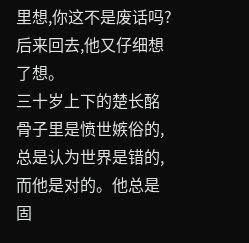里想,你这不是废话吗?
后来回去,他又仔细想了想。
三十岁上下的楚长酩骨子里是愤世嫉俗的,总是认为世界是错的,而他是对的。他总是固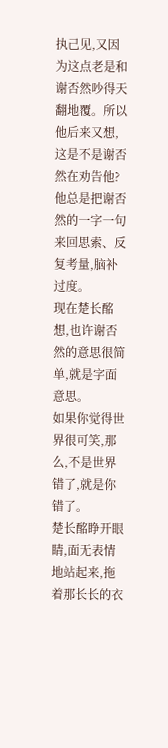执己见,又因为这点老是和谢否然吵得天翻地覆。所以他后来又想,这是不是谢否然在劝告他?
他总是把谢否然的一字一句来回思索、反复考量,脑补过度。
现在楚长酩想,也许谢否然的意思很简单,就是字面意思。
如果你觉得世界很可笑,那么,不是世界错了,就是你错了。
楚长酩睁开眼睛,面无表情地站起来,拖着那长长的衣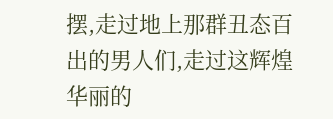摆,走过地上那群丑态百出的男人们,走过这辉煌华丽的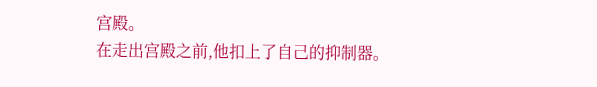宫殿。
在走出宫殿之前,他扣上了自己的抑制器。